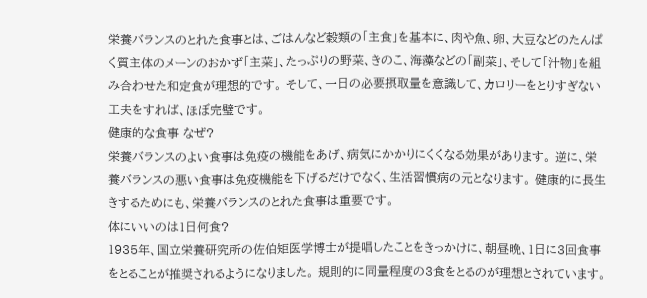栄養バランスのとれた食事とは、ごはんなど穀類の「主食」を基本に、肉や魚、卵、大豆などのたんぱく質主体のメーンのおかず「主菜」、たっぷりの野菜、きのこ、海藻などの「副菜」、そして「汁物」を組み合わせた和定食が理想的です。 そして、一日の必要摂取量を意識して、カロリーをとりすぎない工夫をすれば、ほぼ完璧です。
健康的な食事 なぜ?
栄養バランスのよい食事は免疫の機能をあげ、病気にかかりにくくなる効果があります。 逆に、栄養バランスの悪い食事は免疫機能を下げるだけでなく、生活習慣病の元となります。 健康的に長生きするためにも、栄養バランスのとれた食事は重要です。
体にいいのは1日何食?
1935年、国立栄養研究所の佐伯矩医学博士が提唱したことをきっかけに、朝昼晩、1日に3回食事をとることが推奨されるようになりました。 規則的に同量程度の3食をとるのが理想とされています。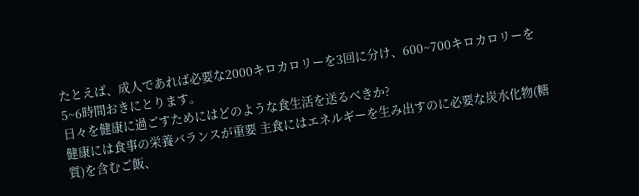たとえば、成人であれば必要な2000キロカロリーを3回に分け、600~700キロカロリーを5~6時間おきにとります。
日々を健康に過ごすためにはどのような食生活を送るべきか?
健康には食事の栄養バランスが重要 主食にはエネルギーを生み出すのに必要な炭水化物(糖質)を含むご飯、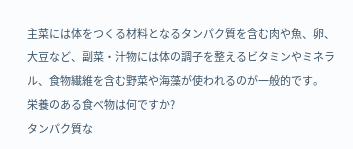主菜には体をつくる材料となるタンパク質を含む肉や魚、卵、大豆など、副菜・汁物には体の調子を整えるビタミンやミネラル、食物繊維を含む野菜や海藻が使われるのが一般的です。
栄養のある食べ物は何ですか?
タンパク質な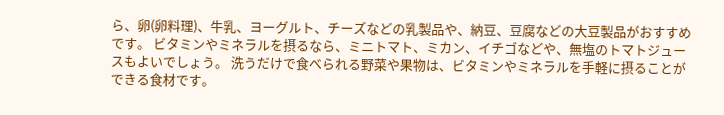ら、卵(卵料理)、牛乳、ヨーグルト、チーズなどの乳製品や、納豆、豆腐などの大豆製品がおすすめです。 ビタミンやミネラルを摂るなら、ミニトマト、ミカン、イチゴなどや、無塩のトマトジュースもよいでしょう。 洗うだけで食べられる野菜や果物は、ビタミンやミネラルを手軽に摂ることができる食材です。